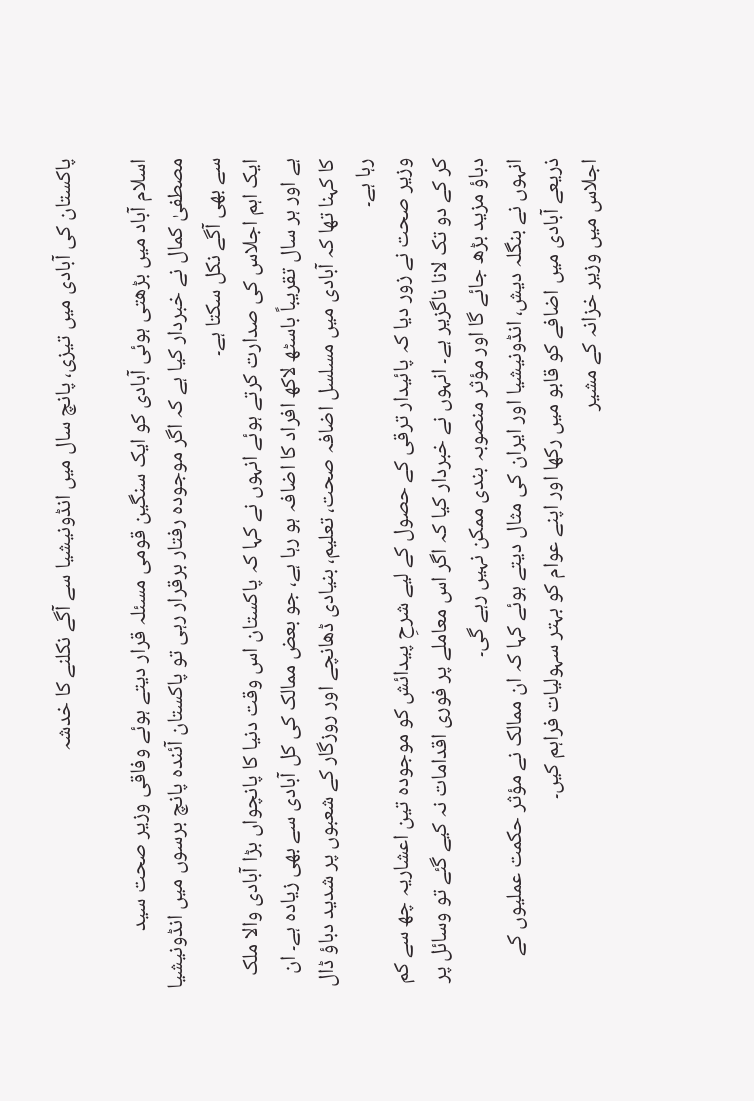پاکستان کی آبادی میں تیزی، پانچ سال میں انڈونیشیا سے آگے نکلنے کا خدشہ

اسلام آباد میں بڑھتی ہوئی آبادی کو ایک سنگین قومی مسئلہ قرار دیتے ہوئے وفاقی وزیر صحت سید مصطفیٰ کمال نے خبردار کیا ہے کہ اگر موجودہ رفتار برقرار رہی تو پاکستان آئندہ پانچ برسوں میں انڈونیشیا سے بھی آگے نکل سکتا ہے۔
ایک اہم اجلاس کی صدارت کرتے ہوئے انہوں نے کہا کہ پاکستان اس وقت دنیا کا پانچواں بڑا آبادی والا ملک ہے اور ہر سال تقریباً باسٹھ لاکھ افراد کا اضافہ ہو رہا ہے، جو بعض ممالک کی کل آبادی سے بھی زیادہ ہے۔ ان کا کہنا تھا کہ آبادی میں مسلسل اضافہ صحت، تعلیم، بنیادی ڈھانچے اور روزگار کے شعبوں پر شدید دباؤ ڈال رہا ہے۔
وزیر صحت نے زور دیا کہ پائیدار ترقی کے حصول کے لیے شرحِ پیدائش کو موجودہ تین اعشاریہ چھ سے کم کر کے دو تک لانا ناگزیر ہے۔ انہوں نے خبردار کیا کہ اگر اس معاملے پر فوری اقدامات نہ کیے گئے تو وسائل پر دباؤ مزید بڑھ جائے گا اور مؤثر منصوبہ بندی ممکن نہیں رہے گی۔
انہوں نے بنگلہ دیش، انڈونیشیا اور ایران کی مثال دیتے ہوئے کہا کہ ان ممالک نے مؤثر حکمت عملیوں کے ذریعے آبادی میں اضافے کو قابو میں رکھا اور اپنے عوام کو بہتر سہولیات فراہم کیں۔
اجلاس میں وزیر خزانہ کے مشیر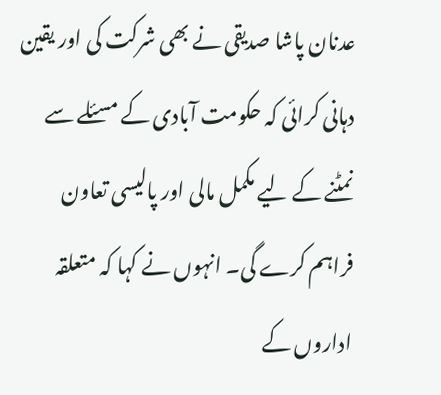عدنان پاشا صدیقی نے بھی شرکت کی اور یقین دہانی کرائی کہ حکومت آبادی کے مسئلے سے نمٹنے کے لیے مکمل مالی اور پالیسی تعاون فراہم کرے گی۔ انہوں نے کہا کہ متعلقہ اداروں کے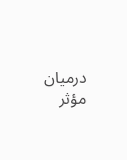درمیان مؤثر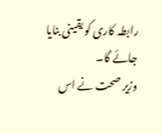رابطہ کاری کو یقینی بنایا جائے گا۔
وزیر صحت نے اس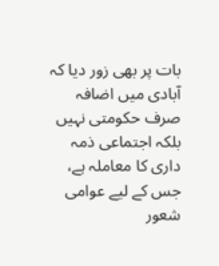بات پر بھی زور دیا کہ آبادی میں اضافہ صرف حکومتی نہیں بلکہ اجتماعی ذمہ داری کا معاملہ ہے، جس کے لیے عوامی شعور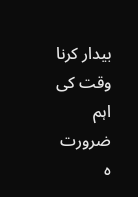بیدار کرنا وقت کی اہم ضرورت ہ